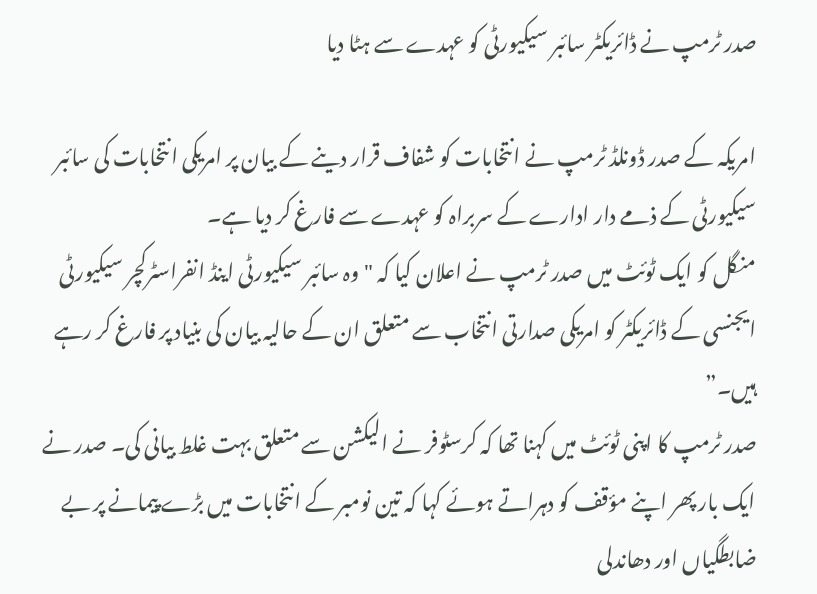صدر ٹرمپ نے ڈائریکٹر سائبر سیکیورٹی کو عہدے سے ہٹا دیا

امریکہ کے صدر ڈونلڈ ٹرمپ نے انتخابات کو شفاف قرار دینے کے بیان پر امریکی انتخابات کی سائبر سیکیورٹی کے ذمے دار ادارے کے سربراہ کو عہدے سے فارغ کر دیا ہے۔
منگل کو ایک ٹوئٹ میں صدر ٹرمپ نے اعلان کیا کہ "وہ سائبر سیکیورٹی اینڈ انفراسٹرکچر سیکیورٹی ایجنسی کے ڈائریکٹر کو امریکی صدارتی انتخاب سے متعلق ان کے حالیہ بیان کی بنیاد پر فارغ کر رہے ہیں۔”
صدر ٹرمپ کا اپنی ٹوئٹ میں کہنا تھا کہ کرسٹوفر نے الیکشن سے متعلق بہت غلط بیانی کی۔ صدر نے ایک بار پھر اپنے مؤقف کو دہراتے ہوئے کہا کہ تین نومبر کے انتخابات میں بڑے پیمانے پر بے ضابطگیاں اور دھاندلی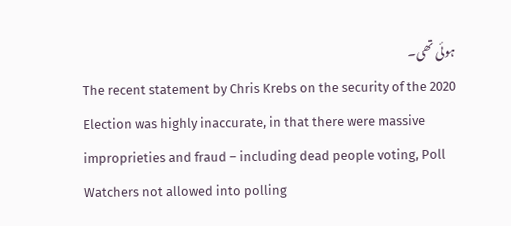ہوئی تھی۔
The recent statement by Chris Krebs on the security of the 2020 Election was highly inaccurate, in that there were massive improprieties and fraud – including dead people voting, Poll Watchers not allowed into polling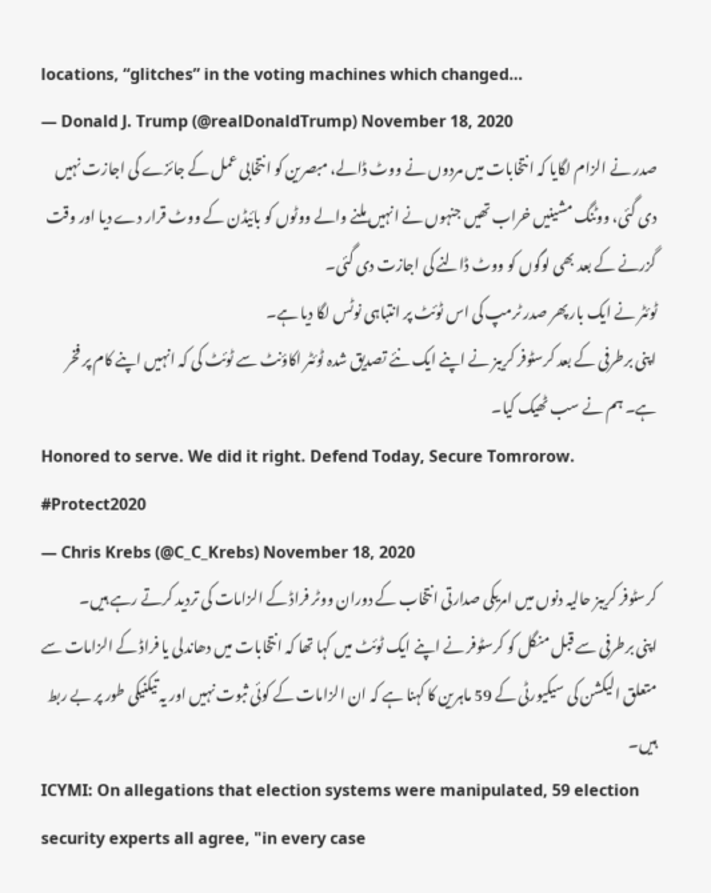locations, “glitches” in the voting machines which changed…
— Donald J. Trump (@realDonaldTrump) November 18, 2020
صدر نے الزام لگایا کہ انتخابات میں مردوں نے ووٹ ڈالے، مبصرین کو انتخابی عمل کے جائزے کی اجازت نہیں دی گئی، ووٹنگ مشینیں خراب تھیں جنہوں نے انہیں ملنے والے ووٹوں کو بائیڈن کے ووٹ قرار دے دیا اور وقت گزرنے کے بعد بھی لوگوں کو ووٹ ڈالنے کی اجازت دی گئی۔
ٹوئٹر نے ایک بار پھر صدر ٹرمپ کی اس ٹوئٹ پر انتباہی نوٹس لگا دیا ہے۔
اپنی برطرفی کے بعد کرسٹوفر کریبز نے اپنے ایک نئے تصدیق شدہ ٹوئٹر اکاؤنٹ سے ٹوئٹ کی کہ انہیں اپنے کام پر فخر ہے۔ ہم نے سب ٹھیک کیا۔
Honored to serve. We did it right. Defend Today, Secure Tomrorow. #Protect2020
— Chris Krebs (@C_C_Krebs) November 18, 2020
کرسٹوفر کریبز حالیہ دنوں میں امریکی صدارتی انتخاب کے دوران ووٹر فراڈ کے الزامات کی تردید کرتے رہے ہیں۔
اپنی برطرفی سے قبل منگل کو کرسٹوفر نے اپنے ایک ٹوئٹ میں کہا تھا کہ انتخابات میں دھاندلی یا فراڈ کے الزامات سے متعلق الیکشن کی سیکیورٹی کے 59 ماہرین کا کہنا ہے کہ ان الزامات کے کوئی ثبوت نہیں اور یہ تیکنیکی طور پر بے ربط ہیں۔
ICYMI: On allegations that election systems were manipulated, 59 election security experts all agree, "in every case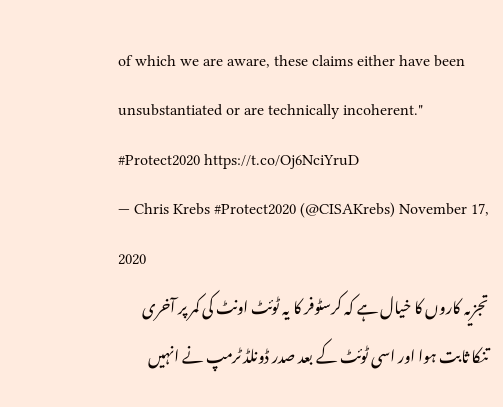of which we are aware, these claims either have been unsubstantiated or are technically incoherent." #Protect2020 https://t.co/Oj6NciYruD
— Chris Krebs #Protect2020 (@CISAKrebs) November 17, 2020
تجزیہ کاروں کا خیال ہے کہ کرسٹوفر کا یہ ٹوئٹ اونٹ کی کمر پر آخری تنکا ثابت ہوا اور اسی ٹوئٹ کے بعد صدر ڈونلڈ ٹرمپ نے انہیں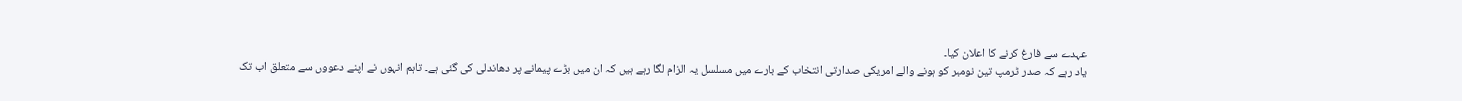عہدے سے فارغ کرنے کا اعلان کیا۔
یاد رہے کہ صدر ٹرمپ تین نومبر کو ہونے والے امریکی صدارتی انتخاب کے بارے میں مسلسل یہ الزام لگا رہے ہیں کہ ان میں بڑے پیمانے پر دھاندلی کی گئی ہے۔ تاہم انہوں نے اپنے دعووں سے متعلق اب تک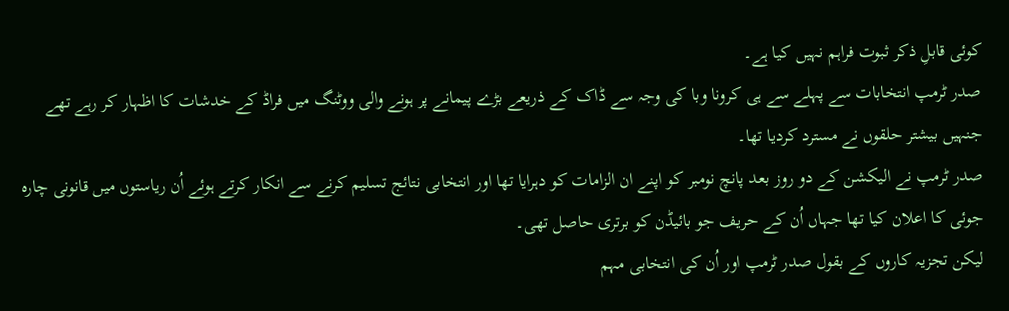کوئی قابلِ ذکر ثبوت فراہم نہیں کیا ہے۔
صدر ٹرمپ انتخابات سے پہلے سے ہی کرونا وبا کی وجہ سے ڈاک کے ذریعے بڑے پیمانے پر ہونے والی ووٹنگ میں فراڈ کے خدشات کا اظہار کر رہے تھے جنہیں بیشتر حلقوں نے مسترد کردیا تھا۔
صدر ٹرمپ نے الیکشن کے دو روز بعد پانچ نومبر کو اپنے ان الزامات کو دہرایا تھا اور انتخابی نتائج تسلیم کرنے سے انکار کرتے ہوئے اُن ریاستوں میں قانونی چارہ جوئی کا اعلان کیا تھا جہاں اُن کے حریف جو بائیڈن کو برتری حاصل تھی۔
لیکن تجزیہ کاروں کے بقول صدر ٹرمپ اور اُن کی انتخابی مہم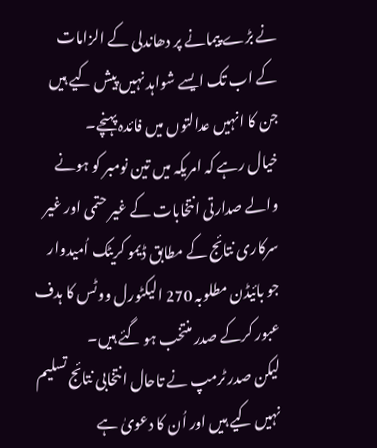نے بڑے پیمانے پر دھاندلی کے الزامات کے اب تک ایسے شواہد نہیں پیش کیے ہیں جن کا انہیں عدالتوں میں فائدہ پہنچے۔
خیال رہے کہ امریکہ میں تین نومبر کو ہونے والے صدارتی انتخابات کے غیر حتمی اور غیر سرکاری نتائج کے مطابق ڈیمو کریٹک اُمیدوار جو بائیڈن مطلوبہ 270 الیکٹورل ووٹس کا ہدف عبور کرکے صدر منتخب ہو گئے ہیں۔
لیکن صدر ٹرمپ نے تاحال انتخابی نتائج تسلیم نہیں کیے ہیں اور اُن کا دعویٰ ہے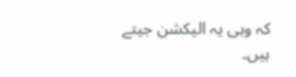کہ وہی یہ الیکشن جیتے ہیں۔